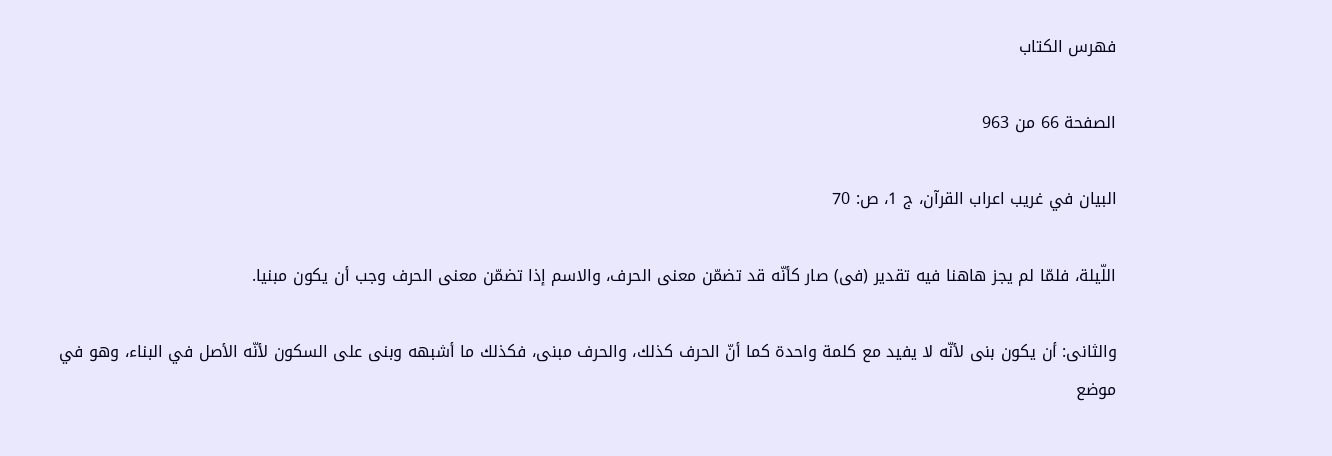فهرس الكتاب

الصفحة 66 من 963

البيان في غريب اعراب القرآن، ج 1، ص: 70

اللّيلة، فلمّا لم يجز هاهنا فيه تقدير (فى) صار كأنّه قد تضمّن معنى الحرف، والاسم إذا تضمّن معنى الحرف وجب أن يكون مبنيا.

والثانى: أن يكون بنى لأنّه لا يفيد مع كلمة واحدة كما أنّ الحرف كذلك، والحرف مبنى، فكذلك ما أشبهه وبنى على السكون لأنّه الأصل في البناء، وهو في موضع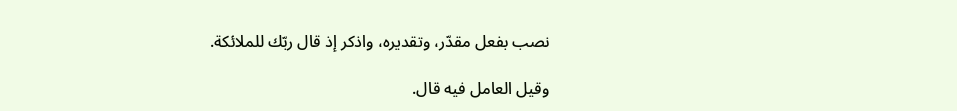نصب بفعل مقدّر، وتقديره، واذكر إذ قال ربّك للملائكة.

وقيل العامل فيه قال.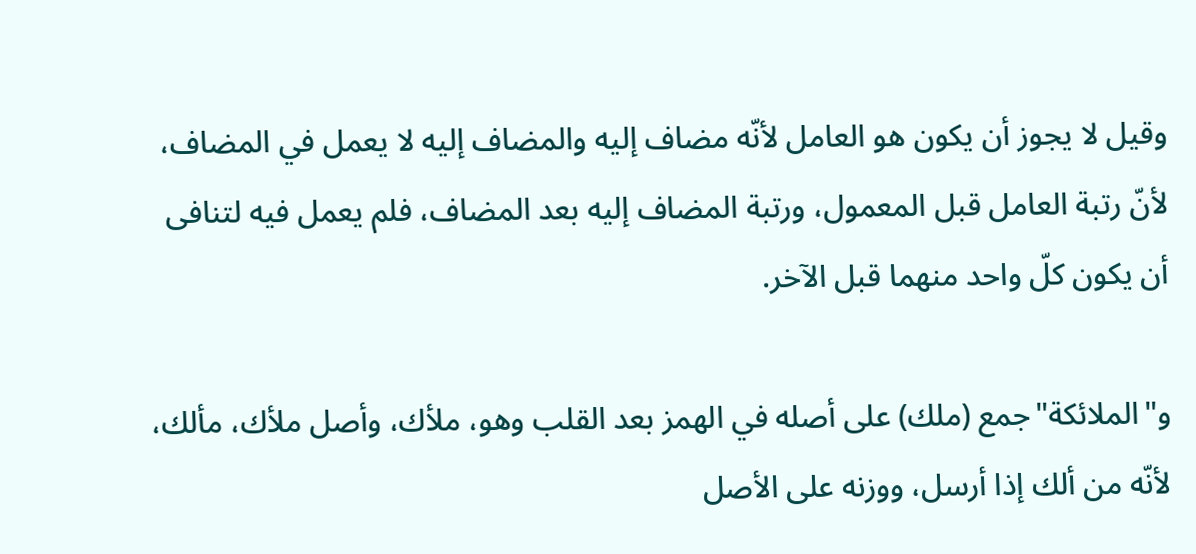وقيل لا يجوز أن يكون هو العامل لأنّه مضاف إليه والمضاف إليه لا يعمل في المضاف، لأنّ رتبة العامل قبل المعمول، ورتبة المضاف إليه بعد المضاف، فلم يعمل فيه لتنافى أن يكون كلّ واحد منهما قبل الآخر.

و"الملائكة"جمع (ملك) على أصله في الهمز بعد القلب وهو، ملأك، وأصل ملأك، مألك، لأنّه من ألك إذا أرسل، ووزنه على الأصل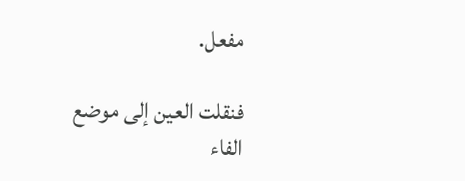مفعل.

فنقلت العين إلى موضع الفاء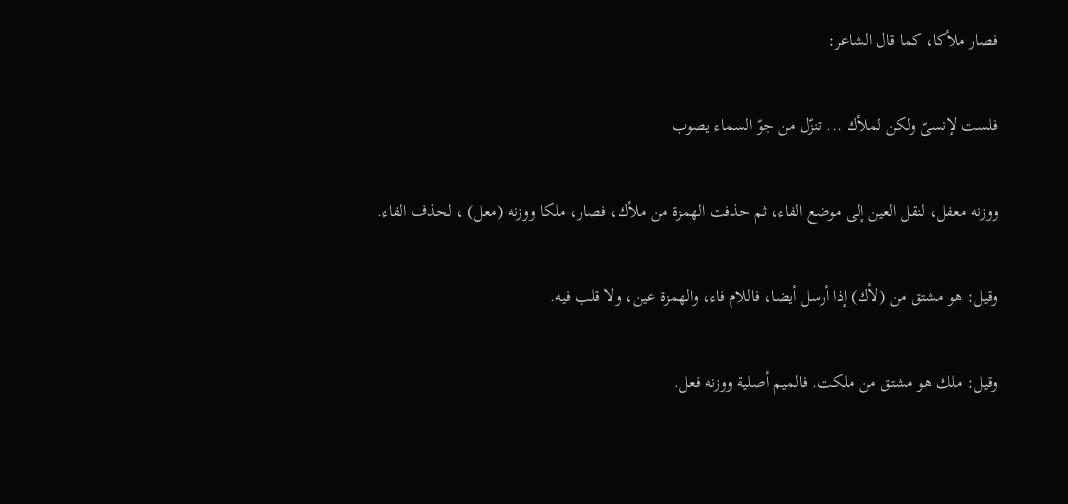فصار ملأكا، كما قال الشاعر:

فلست لإنسىّ ولكن لملأك ... تنزّل من جوّ السماء يصوب

ووزنه معفل، لنقل العين إلى موضع الفاء، ثم حذفت الهمزة من ملأك، فصار، ملكا ووزنه (معل) ، لحذف الفاء.

وقيل: هو مشتق من (لأك) إذا أرسل أيضا، فاللام فاء، والهمزة عين، ولا قلب فيه.

وقيل: ملك هو مشتق من ملكت. فالميم أصلية ووزنه فعل.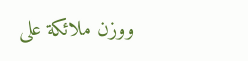ووزن ملائكة على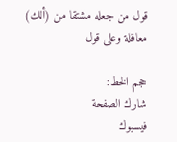قول من جعله مشتقا من (ألك) معافلة وعلى قول

حجم الخط:
شارك الصفحة
فيسبوك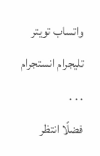واتساب تويتر تليجرام انستجرام
. . .
فضلًا انتظر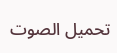تحميل الصوت